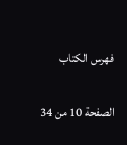فهرس الكتاب

الصفحة 10 من 34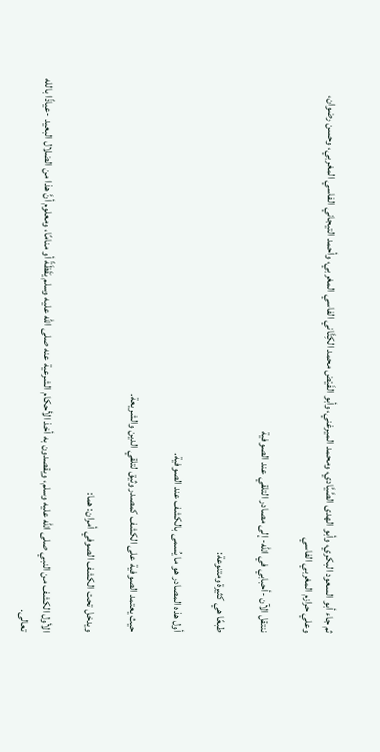ثم جاء أبو السعود البكري، وأبو الهدى الصَّيَّادي، ومحمد الميرغني، وأبو الفَيْض محمد الكِتَّاني الفاسي المغربي، وأحمد التيجاني الفاسي المغربي، وحسن رضوان، وعلي حرازم المغربي الفاسي

ننتقل الآن -أحبابي في الله- إلى مصادر التلقي عند الصوفية

طبعًا هي كثيرة ومتنوعة:

أول هذه المصادر هو ما يُسمى بالكشف عند الصوفية.

حيث يعتمد الصوفية على الكشف كمصدر وثيق لتلقي الدين والشريعة.

ويدخل تحت الكشف الصوفي أمران: هما:

الأول الكشف من النبي صلى الله عليه وسلم، ويقصدون به أخذ الأحكام الشرعية عنه صلى الله عليه وسلم يَقَظَةً أو منامًا، ومعلوم أنَّ هذا من الضلال البعيد -عياذًا بالله تعالى.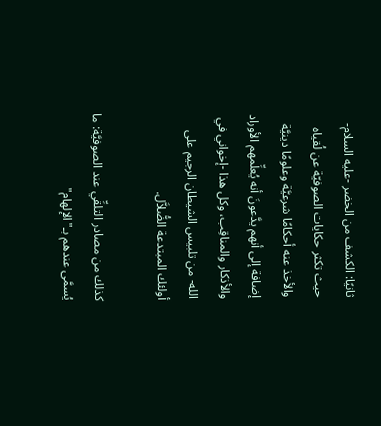ثانيًا: الكشف من الخضر -عليه السلام- حيث تكثر حكايات الصوفيّة عن لُقياه والأخذ عنه أحكامًا شرعيَّة وعلومًا دينيَّة إضافة إلى أنهم يدَّعونَ أنه يُعلِّمهم الأوراد والأذكار والمناقِب، وكل هذا -إخواني في الله- من تلبيس الشيطان الرجيم على أولئك المبتدعة الضُّلاَّل.

كذلك من مصادر التلقِّي عند الصوفيَّة: ما يُسمَّى عندهم بـ"الإلهام"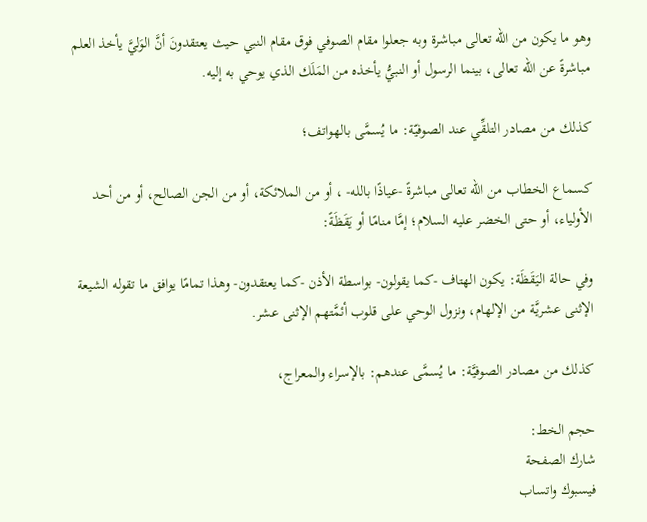وهو ما يكون من الله تعالى مباشرة وبه جعلوا مقام الصوفي فوق مقام النبي حيث يعتقدونَ أنَّ الوَليَّ يأخذ العلم مباشرةً عن الله تعالى، بينما الرسول أو النبيُّ يأخذه من المَلَك الذي يوحي به إليه.

كذلك من مصادر التلقِّي عند الصوفيّة: ما يُسمَّى بالهواتف؛

كسماع الخطاب من الله تعالى مباشرةً -عياذًا بالله- ، أو من الملائكة، أو من الجن الصالح، أو من أحد الأولياء، أو حتى الخضر عليه السلام؛ إمَّا منامًا أو يَقَظَةً:

وفي حالة اليَقَظَة: يكون الهتاف -كما يقولون- بواسطة الأذن -كما يعتقدون- وهذا تمامًا يوافق ما تقوله الشيعة الإثنى عشريَّة من الإلهام، ونزول الوحي على قلوب أئمَّتهم الإثنى عشر.

كذلك من مصادر الصوفيَّة: ما يُسمَّى عندهم: بالإسراء والمعراج،

حجم الخط:
شارك الصفحة
فيسبوك واتساب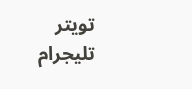تويتر تليجرام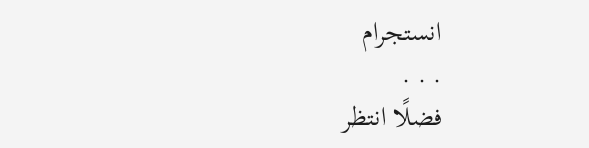انستجرام
. . .
فضلًا انتظر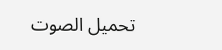تحميل الصوت